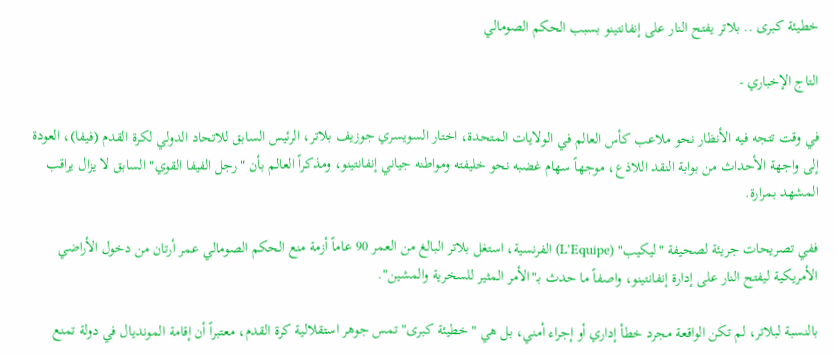خطيئة كبرى .. بلاتر يفتح النار على إنفانتينو بسبب الحكم الصومالي

التاج الإخباري -

في وقت تتجه فيه الأنظار نحو ملاعب كأس العالم في الولايات المتحدة، اختار السويسري جوزيف بلاتر، الرئيس السابق للاتحاد الدولي لكرة القدم (فيفا)، العودة إلى واجهة الأحداث من بوابة النقد اللاذع، موجهاً سهام غضبه نحو خليفته ومواطنه جياني إنفانتينو، ومذكراً العالم بأن "رجل الفيفا القوي" السابق لا يزال يراقب المشهد بمرارة.

ففي تصريحات جريئة لصحيفة "ليكيب" (L’Equipe) الفرنسية، استغل بلاتر البالغ من العمر 90 عاماً أزمة منع الحكم الصومالي عمر أرتان من دخول الأراضي الأمريكية ليفتح النار على إدارة إنفانتينو، واصفاً ما حدث بـ"الأمر المثير للسخرية والمشين".

بالنسبة لبلاتر، لم تكن الواقعة مجرد خطأ إداري أو إجراء أمني، بل هي "خطيئة كبرى" تمس جوهر استقلالية كرة القدم، معتبراً أن إقامة المونديال في دولة تمنع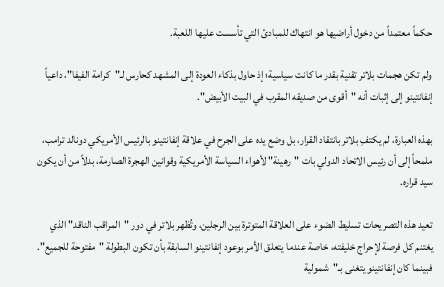حكماً معتمداً من دخول أراضيها هو انتهاك للمبادئ التي تأسست عليها اللعبة.

ولم تكن هجمات بلاتر تقنية بقدر ما كانت سياسية؛ إذ حاول بذكاء العودة إلى المشهد كحارس لـ"كرامة الفيفا"، داعياً إنفانتينو إلى إثبات أنه "أقوى من صديقه المقرب في البيت الأبيض".

بهذه العبارة، لم يكتفِ بلاتر بانتقاد القرار، بل وضع يده على الجرح في علاقة إنفانتينو بالرئيس الأمريكي دونالد ترامب، ملمحاً إلى أن رئيس الاتحاد الدولي بات "رهينة" لأهواء السياسة الأمريكية وقوانين الهجرة الصارمة، بدلاً من أن يكون سيد قراره.

تعيد هذه التصريحات تسليط الضوء على العلاقة المتوترة بين الرجلين، وتُظهر بلاتر في دور "المراقب الناقد" الذي يغتنم كل فرصة لإحراج خليفته، خاصة عندما يتعلق الأمر بوعود إنفانتينو السابقة بأن تكون البطولة "مفتوحة للجميع". فبينما كان إنفانتينو يتغنى بـ"شمولية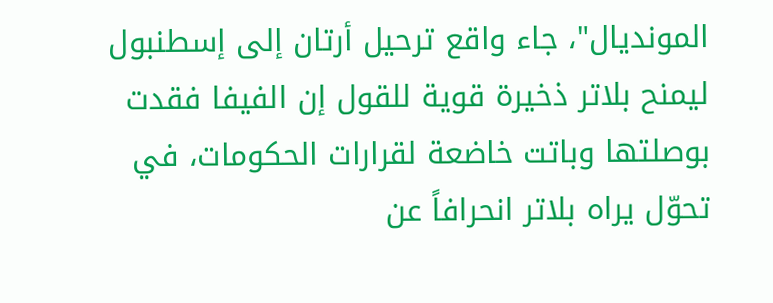المونديال"، جاء واقع ترحيل أرتان إلى إسطنبول ليمنح بلاتر ذخيرة قوية للقول إن الفيفا فقدت بوصلتها وباتت خاضعة لقرارات الحكومات، في تحوّل يراه بلاتر انحرافاً عن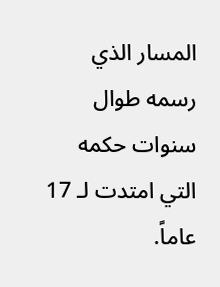المسار الذي رسمه طوال سنوات حكمه التي امتدت لـ 17 عاماً.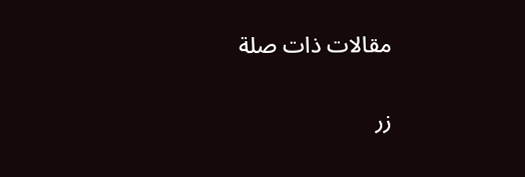مقالات ذات صلة

زر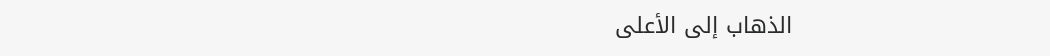الذهاب إلى الأعلى